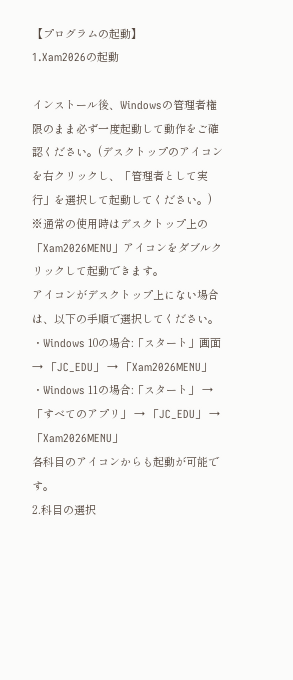【プログラムの起動】
1.Xam2026の起動

インストール後、Windowsの管理者権限のまま必ず一度起動して動作をご確認ください。(デスクトップのアイコンを右クリックし、「管理者として実行」を選択して起動してください。)
※通常の使用時はデスクトップ上の「Xam2026MENU」アイコンをダブルクリックして起動できます。
アイコンがデスクトップ上にない場合は、以下の手順で選択してください。
・Windows 10の場合:「スタート」画面 → 「JC_EDU」 → 「Xam2026MENU」
・Windows 11の場合:「スタート」 → 「すべてのアプリ」 → 「JC_EDU」 → 「Xam2026MENU」
各科目のアイコンからも起動が可能です。
2.科目の選択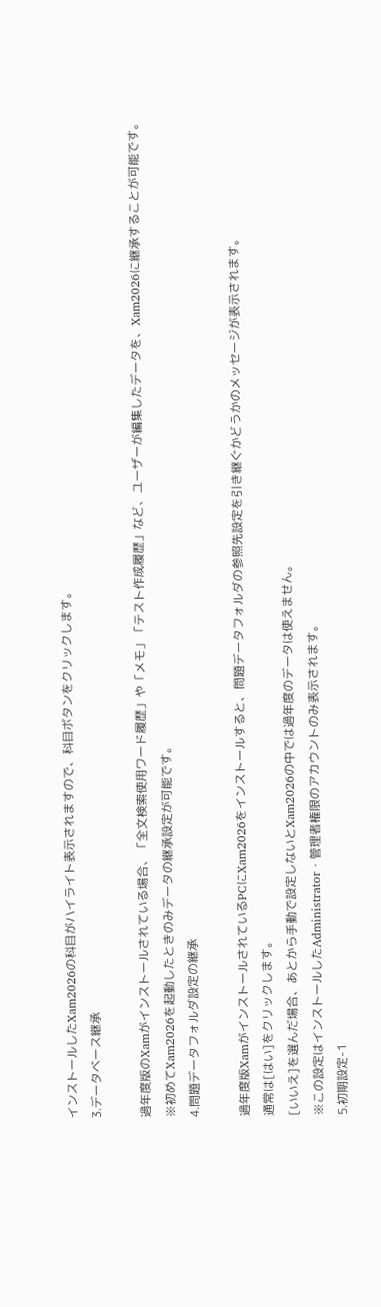インストールしたXam2026の科目がハイライト表示されますので、科目ボタンをクリックします。
3.データベース継承

過年度版のXamがインストールされている場合、「全文検索使用ワード履歴」や「メモ」「テスト作成履歴」など、ユーザーが編集したデータを、Xam2026に継承することが可能です。
※初めてXam2026を起動したときのみデータの継承設定が可能です。
4.問題データフォルダ設定の継承

過年度版XamがインストールされているPCにXam2026をインストールすると、問題データフォルダの参照先設定を引き継ぐかどうかのメッセージが表示されます。
通常は[はい]をクリックします。
[いいえ]を選んだ場合、あとから手動で設定しないとXam2026の中では過年度のデータは使えません。
※この設定はインストールしたAdministrator・管理者権限のアカウントのみ表示されます。
5.初期設定-1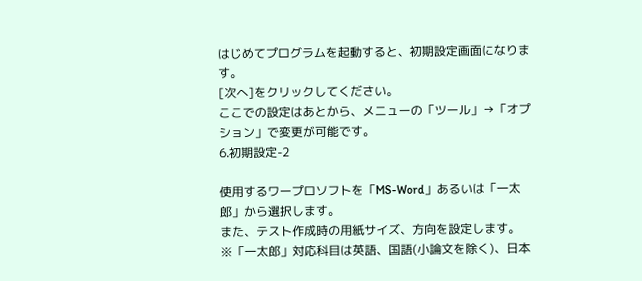はじめてプログラムを起動すると、初期設定画面になります。
[次へ]をクリックしてください。
ここでの設定はあとから、メニューの「ツール」→「オプション」で変更が可能です。
6.初期設定-2

使用するワープロソフトを「MS-Word」あるいは「一太郎」から選択します。
また、テスト作成時の用紙サイズ、方向を設定します。
※「一太郎」対応科目は英語、国語(小論文を除く)、日本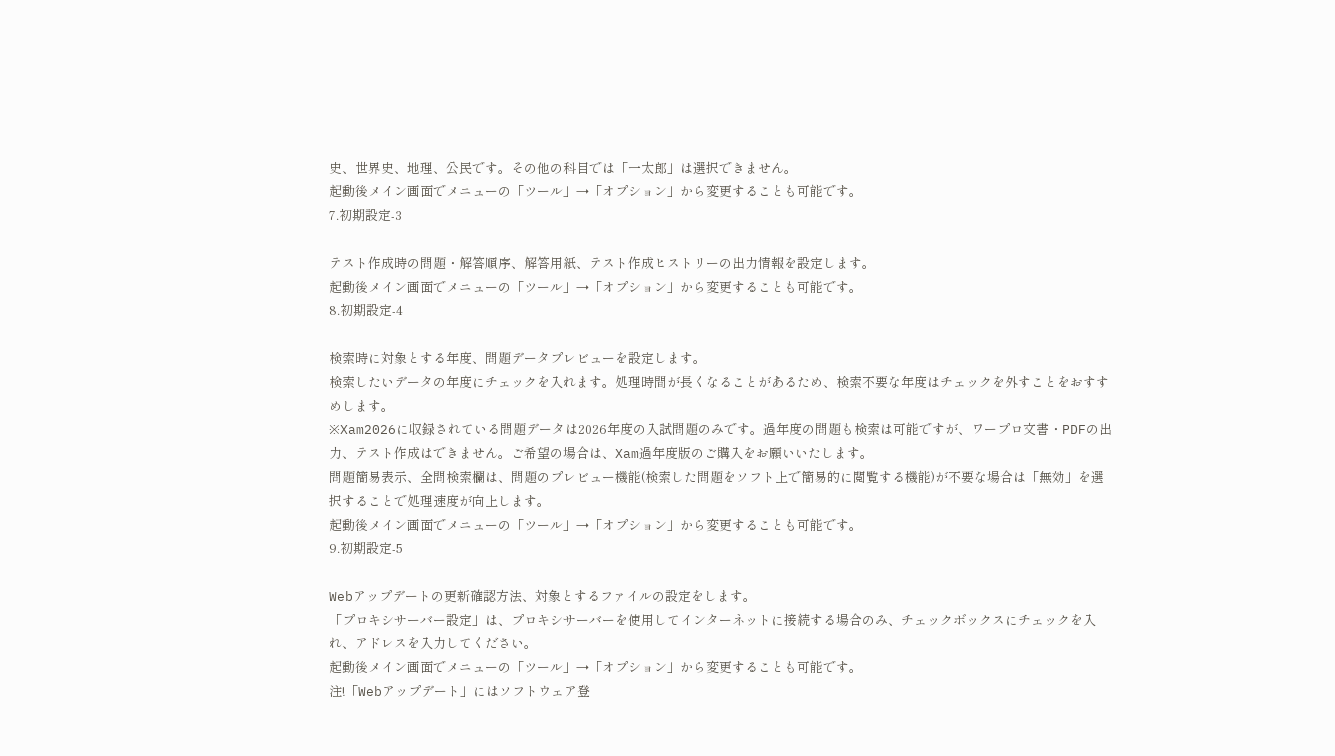史、世界史、地理、公民です。その他の科目では「一太郎」は選択できません。
起動後メイン画面でメニューの「ツール」→「オプション」から変更することも可能です。
7.初期設定-3

テスト作成時の問題・解答順序、解答用紙、テスト作成ヒストリーの出力情報を設定します。
起動後メイン画面でメニューの「ツール」→「オプション」から変更することも可能です。
8.初期設定-4

検索時に対象とする年度、問題データプレビューを設定します。
検索したいデータの年度にチェックを入れます。処理時間が長くなることがあるため、検索不要な年度はチェックを外すことをおすすめします。
※Xam2026に収録されている問題データは2026年度の入試問題のみです。過年度の問題も検索は可能ですが、ワープロ文書・PDFの出力、テスト作成はできません。ご希望の場合は、Xam過年度版のご購入をお願いいたします。
問題簡易表示、全問検索欄は、問題のプレビュー機能(検索した問題をソフト上で簡易的に閲覧する機能)が不要な場合は「無効」を選択することで処理速度が向上します。
起動後メイン画面でメニューの「ツール」→「オプション」から変更することも可能です。
9.初期設定-5

Webアップデートの更新確認方法、対象とするファイルの設定をします。
「プロキシサーバー設定」は、プロキシサーバーを使用してインターネットに接続する場合のみ、チェックボックスにチェックを入れ、アドレスを入力してください。
起動後メイン画面でメニューの「ツール」→「オプション」から変更することも可能です。
注!「Webアップデート」にはソフトウェア登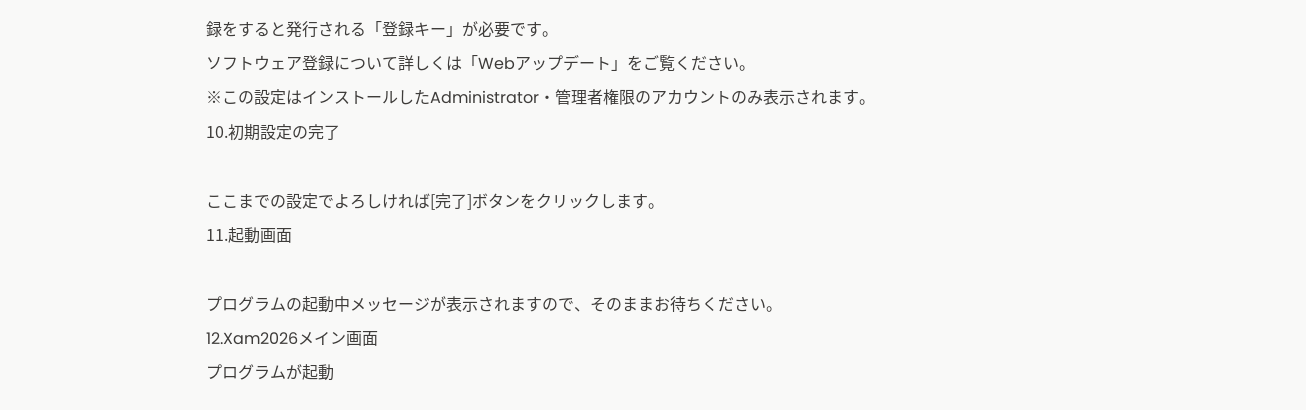録をすると発行される「登録キー」が必要です。
ソフトウェア登録について詳しくは「Webアップデート」をご覧ください。
※この設定はインストールしたAdministrator・管理者権限のアカウントのみ表示されます。
10.初期設定の完了

ここまでの設定でよろしければ[完了]ボタンをクリックします。
11.起動画面

プログラムの起動中メッセージが表示されますので、そのままお待ちください。
12.Xam2026メイン画面
プログラムが起動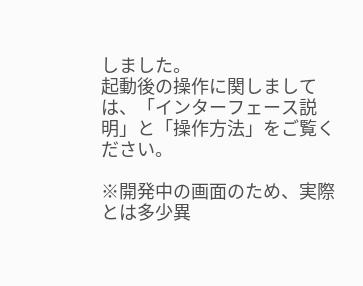しました。
起動後の操作に関しましては、「インターフェース説明」と「操作方法」をご覧ください。

※開発中の画面のため、実際とは多少異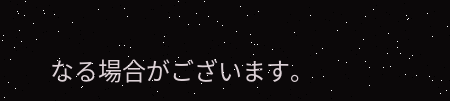なる場合がございます。